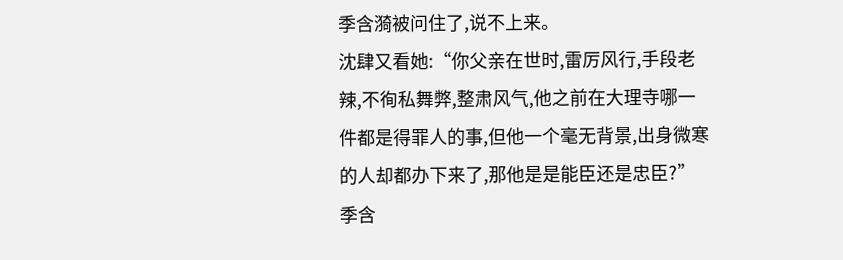季含漪被问住了,说不上来。
沈肆又看她:“你父亲在世时,雷厉风行,手段老辣,不徇私舞弊,整肃风气,他之前在大理寺哪一件都是得罪人的事,但他一个毫无背景,出身微寒的人却都办下来了,那他是是能臣还是忠臣?”
季含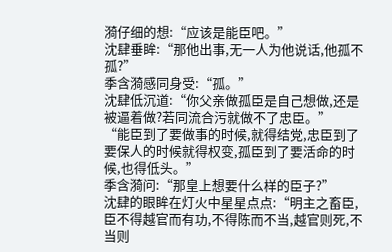漪仔细的想:“应该是能臣吧。”
沈肆垂眸:“那他出事,无一人为他说话,他孤不孤?”
季含漪感同身受:“孤。”
沈肆低沉道:“你父亲做孤臣是自己想做,还是被逼着做?若同流合污就做不了忠臣。”
“能臣到了要做事的时候,就得结党,忠臣到了要保人的时候就得权变,孤臣到了要活命的时候,也得低头。”
季含漪问:“那皇上想要什么样的臣子?”
沈肆的眼眸在灯火中星星点点:“明主之畜臣,臣不得越官而有功,不得陈而不当,越官则死,不当则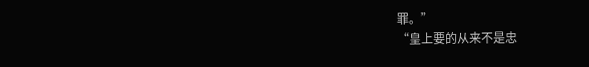罪。”
“皇上要的从来不是忠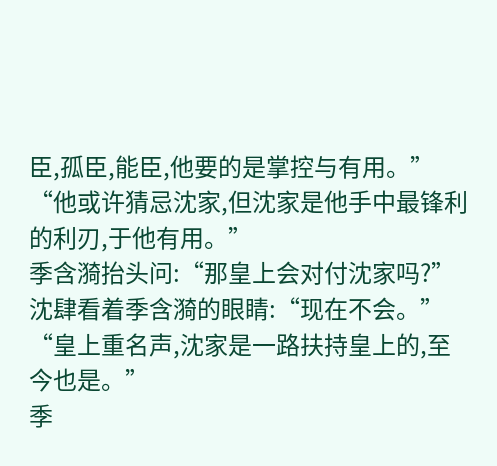臣,孤臣,能臣,他要的是掌控与有用。”
“他或许猜忌沈家,但沈家是他手中最锋利的利刃,于他有用。”
季含漪抬头问:“那皇上会对付沈家吗?”
沈肆看着季含漪的眼睛:“现在不会。”
“皇上重名声,沈家是一路扶持皇上的,至今也是。”
季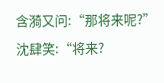含漪又问:“那将来呢?”
沈肆笑:“将来?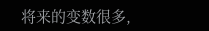将来的变数很多,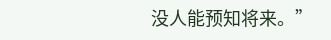没人能预知将来。”